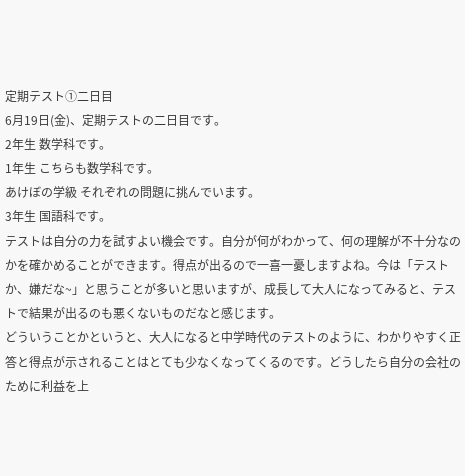定期テスト①二日目
6月19日(金)、定期テストの二日目です。
2年生 数学科です。
1年生 こちらも数学科です。
あけぼの学級 それぞれの問題に挑んでいます。
3年生 国語科です。
テストは自分の力を試すよい機会です。自分が何がわかって、何の理解が不十分なのかを確かめることができます。得点が出るので一喜一憂しますよね。今は「テストか、嫌だな~」と思うことが多いと思いますが、成長して大人になってみると、テストで結果が出るのも悪くないものだなと感じます。
どういうことかというと、大人になると中学時代のテストのように、わかりやすく正答と得点が示されることはとても少なくなってくるのです。どうしたら自分の会社のために利益を上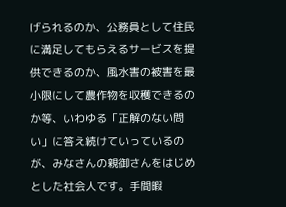げられるのか、公務員として住民に満足してもらえるサービスを提供できるのか、風水害の被害を最小限にして農作物を収穫できるのか等、いわゆる「正解のない問い」に答え続けていっているのが、みなさんの親御さんをはじめとした社会人です。手間暇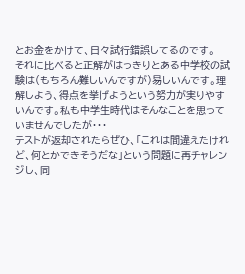とお金をかけて、日々試行錯誤してるのです。
それに比べると正解がはっきりとある中学校の試験は(もちろん難しいんですが)易しいんです。理解しよう、得点を挙げようという努力が実りやすいんです。私も中学生時代はそんなことを思っていませんでしたが・・・
テストが返却されたらぜひ、「これは間違えたけれど、何とかできそうだな」という問題に再チャレンジし、同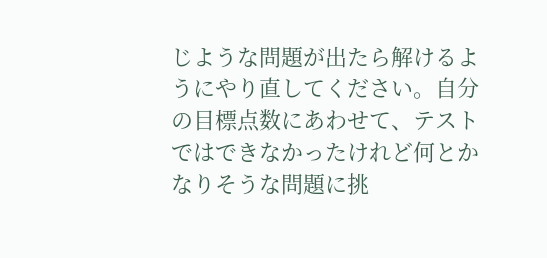じような問題が出たら解けるようにやり直してください。自分の目標点数にあわせて、テストではできなかったけれど何とかなりそうな問題に挑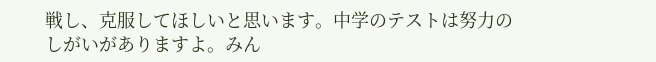戦し、克服してほしいと思います。中学のテストは努力のしがいがありますよ。みん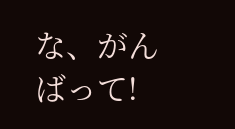な、がんばって!